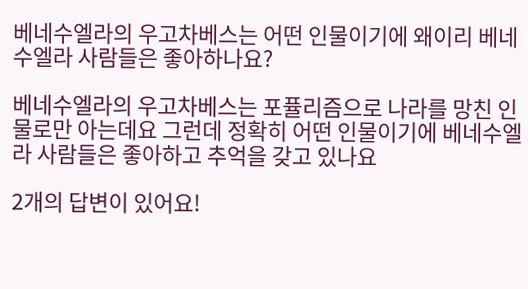베네수엘라의 우고차베스는 어떤 인물이기에 왜이리 베네수엘라 사람들은 좋아하나요?

베네수엘라의 우고차베스는 포퓰리즘으로 나라를 망친 인물로만 아는데요 그런데 정확히 어떤 인물이기에 베네수엘라 사람들은 좋아하고 추억을 갖고 있나요

2개의 답변이 있어요!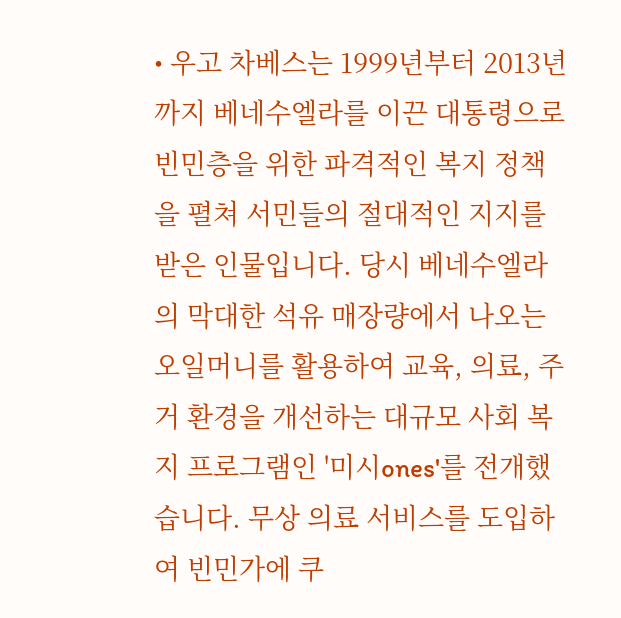• 우고 차베스는 1999년부터 2013년까지 베네수엘라를 이끈 대통령으로 빈민층을 위한 파격적인 복지 정책을 펼쳐 서민들의 절대적인 지지를 받은 인물입니다. 당시 베네수엘라의 막대한 석유 매장량에서 나오는 오일머니를 활용하여 교육, 의료, 주거 환경을 개선하는 대규모 사회 복지 프로그램인 '미시ones'를 전개했습니다. 무상 의료 서비스를 도입하여 빈민가에 쿠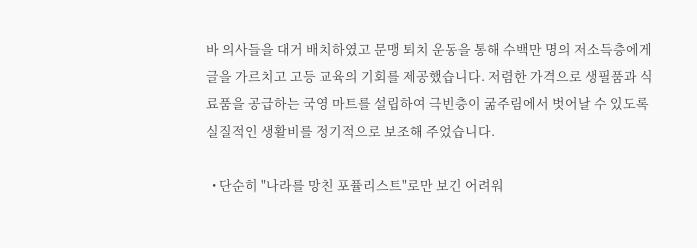바 의사들을 대거 배치하였고 문맹 퇴치 운동을 통해 수백만 명의 저소득층에게 글을 가르치고 고등 교육의 기회를 제공했습니다. 저렴한 가격으로 생필품과 식료품을 공급하는 국영 마트를 설립하여 극빈층이 굶주림에서 벗어날 수 있도록 실질적인 생활비를 정기적으로 보조해 주었습니다.

  • 단순히 "나라를 망친 포퓰리스트"로만 보긴 어려워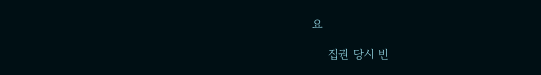요

    집권 당시 빈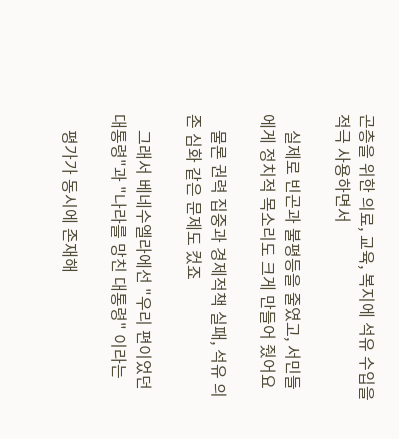곤층을 위한 의료, 교육, 복지에 석유 수입을 적극 사용하면서

    실제로 빈곤과 불평등을 줄였고, 서민들에게 정치적 목소리도 크게 만들어 줬어요

    물론 권력 집중과 경제적책 실패, 석유 의존 심화 같은 문제도 컸죠

    그래서 베네수엘라에선 "우리 편이었던 대통령"과 "나라를 망친 대통령" 이라는

    평가가 동시에 존재해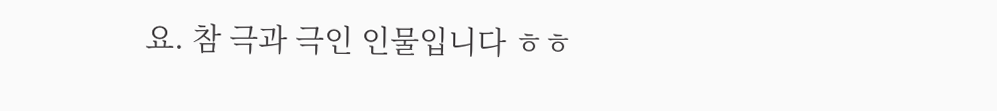요. 참 극과 극인 인물입니다 ㅎㅎ